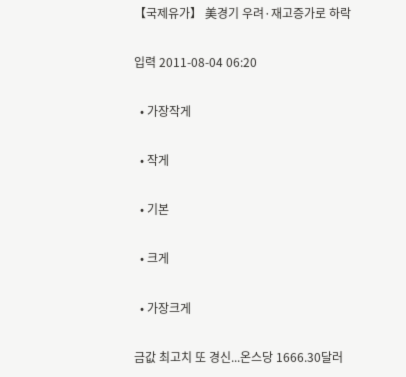【국제유가】 美경기 우려·재고증가로 하락

입력 2011-08-04 06:20

  • 가장작게

  • 작게

  • 기본

  • 크게

  • 가장크게

금값 최고치 또 경신...온스당 1666.30달러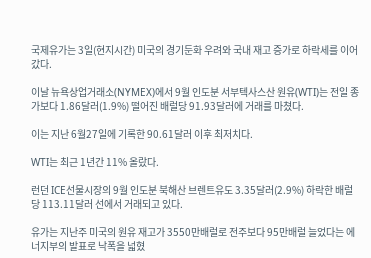국제유가는 3일(현지시간) 미국의 경기둔화 우려와 국내 재고 증가로 하락세를 이어갔다.

이날 뉴욕상업거래소(NYMEX)에서 9월 인도분 서부텍사스산 원유(WTI)는 전일 종가보다 1.86달러(1.9%) 떨어진 배럴당 91.93달러에 거래를 마쳤다.

이는 지난 6월27일에 기록한 90.61달러 이후 최저치다.

WTI는 최근 1년간 11% 올랐다.

런던 ICE선물시장의 9월 인도분 북해산 브렌트유도 3.35달러(2.9%) 하락한 배럴당 113.11달러 선에서 거래되고 있다.

유가는 지난주 미국의 원유 재고가 3550만배럴로 전주보다 95만배럴 늘었다는 에너지부의 발표로 낙폭을 넓혔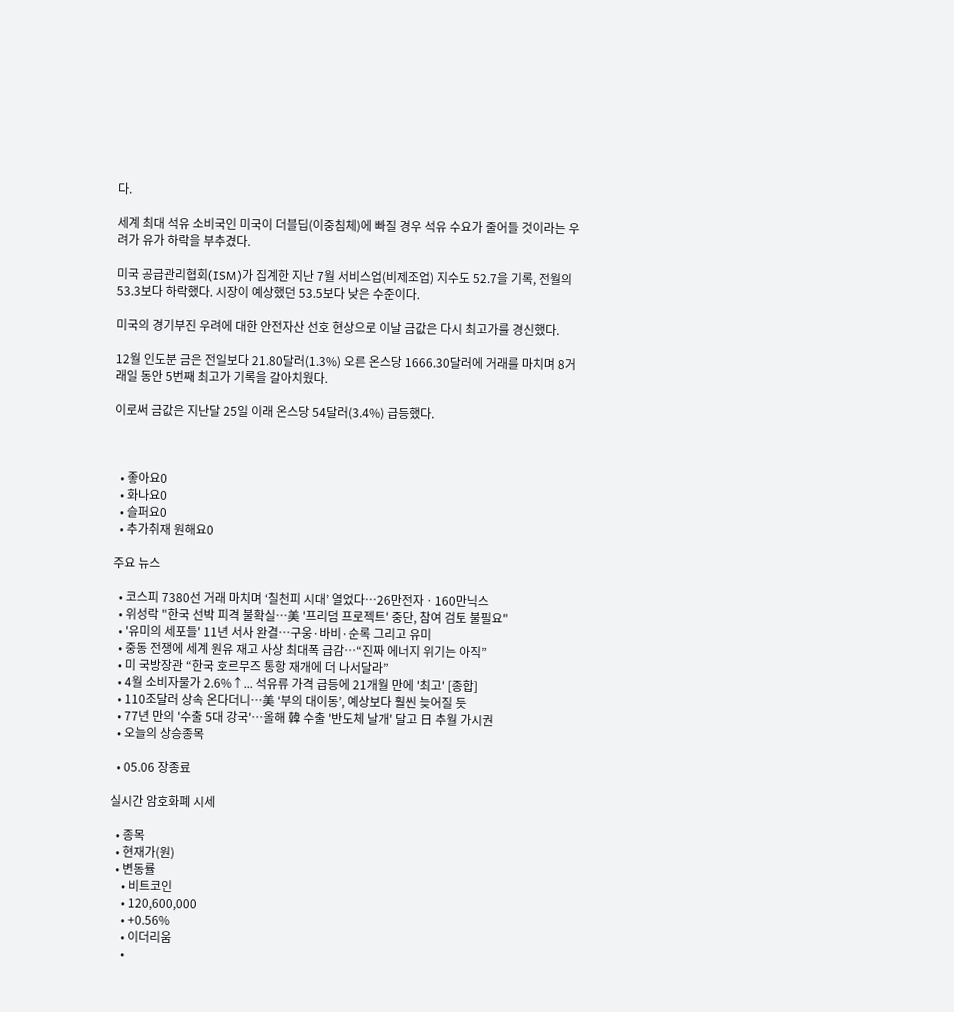다.

세계 최대 석유 소비국인 미국이 더블딥(이중침체)에 빠질 경우 석유 수요가 줄어들 것이라는 우려가 유가 하락을 부추겼다.

미국 공급관리협회(ISM)가 집계한 지난 7월 서비스업(비제조업) 지수도 52.7을 기록, 전월의 53.3보다 하락했다. 시장이 예상했던 53.5보다 낮은 수준이다.

미국의 경기부진 우려에 대한 안전자산 선호 현상으로 이날 금값은 다시 최고가를 경신했다.

12월 인도분 금은 전일보다 21.80달러(1.3%) 오른 온스당 1666.30달러에 거래를 마치며 8거래일 동안 5번째 최고가 기록을 갈아치웠다.

이로써 금값은 지난달 25일 이래 온스당 54달러(3.4%) 급등했다.



  • 좋아요0
  • 화나요0
  • 슬퍼요0
  • 추가취재 원해요0

주요 뉴스

  • 코스피 7380선 거래 마치며 ‘칠천피 시대’ 열었다⋯26만전자ㆍ160만닉스
  • 위성락 "한국 선박 피격 불확실⋯美 '프리덤 프로젝트' 중단, 참여 검토 불필요"
  • '유미의 세포들' 11년 서사 완결…구웅·바비·순록 그리고 유미
  • 중동 전쟁에 세계 원유 재고 사상 최대폭 급감⋯“진짜 에너지 위기는 아직”
  • 미 국방장관 “한국 호르무즈 통항 재개에 더 나서달라”
  • 4월 소비자물가 2.6%↑... 석유류 가격 급등에 21개월 만에 '최고' [종합]
  • 110조달러 상속 온다더니…美 ‘부의 대이동’, 예상보다 훨씬 늦어질 듯
  • 77년 만의 '수출 5대 강국'⋯올해 韓 수출 '반도체 날개' 달고 日 추월 가시권
  • 오늘의 상승종목

  • 05.06 장종료

실시간 암호화폐 시세

  • 종목
  • 현재가(원)
  • 변동률
    • 비트코인
    • 120,600,000
    • +0.56%
    • 이더리움
    •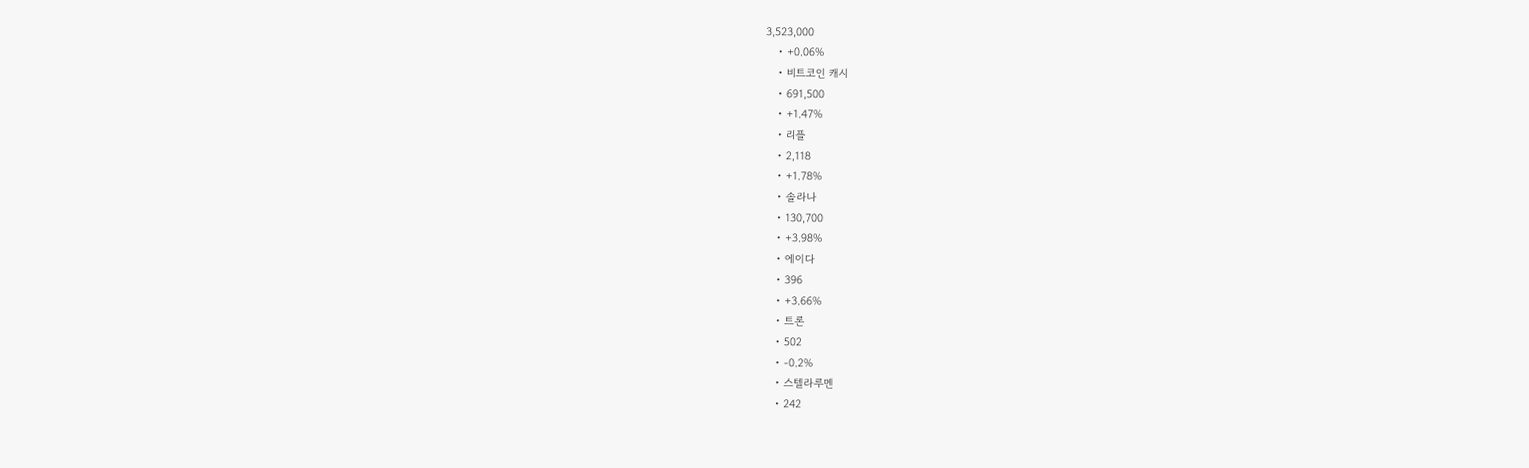3,523,000
    • +0.06%
    • 비트코인 캐시
    • 691,500
    • +1.47%
    • 리플
    • 2,118
    • +1.78%
    • 솔라나
    • 130,700
    • +3.98%
    • 에이다
    • 396
    • +3.66%
    • 트론
    • 502
    • -0.2%
    • 스텔라루멘
    • 242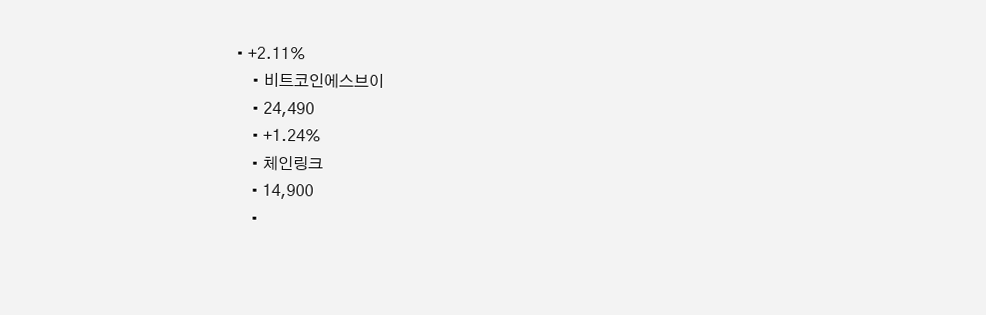• +2.11%
    • 비트코인에스브이
    • 24,490
    • +1.24%
    • 체인링크
    • 14,900
    •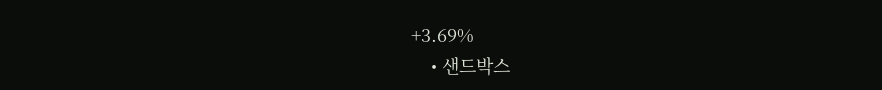+3.69%
    • 샌드박스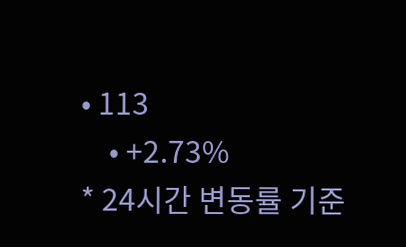• 113
    • +2.73%
* 24시간 변동률 기준